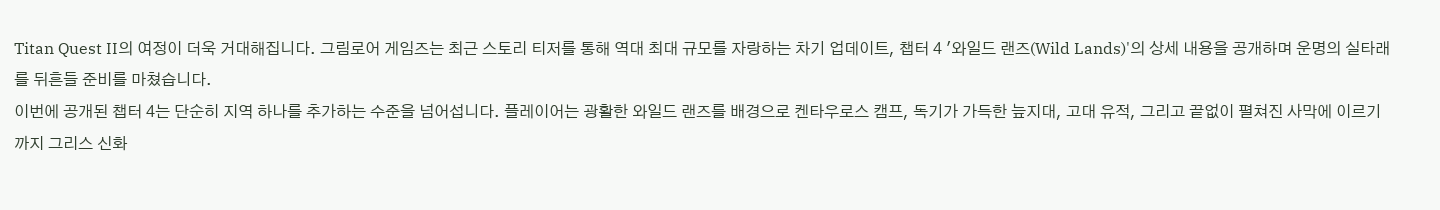Titan Quest II의 여정이 더욱 거대해집니다. 그림로어 게임즈는 최근 스토리 티저를 통해 역대 최대 규모를 자랑하는 차기 업데이트, 챕터 4 '와일드 랜즈(Wild Lands)'의 상세 내용을 공개하며 운명의 실타래를 뒤흔들 준비를 마쳤습니다.
이번에 공개된 챕터 4는 단순히 지역 하나를 추가하는 수준을 넘어섭니다. 플레이어는 광활한 와일드 랜즈를 배경으로 켄타우로스 캠프, 독기가 가득한 늪지대, 고대 유적, 그리고 끝없이 펼쳐진 사막에 이르기까지 그리스 신화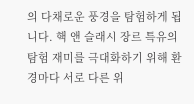의 다채로운 풍경을 탐험하게 됩니다. 핵 앤 슬래시 장르 특유의 탐험 재미를 극대화하기 위해 환경마다 서로 다른 위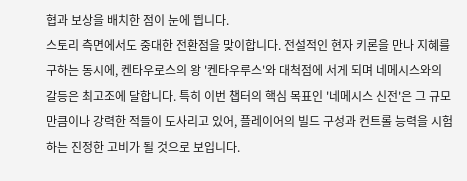협과 보상을 배치한 점이 눈에 띕니다.
스토리 측면에서도 중대한 전환점을 맞이합니다. 전설적인 현자 키론을 만나 지혜를 구하는 동시에, 켄타우로스의 왕 '켄타우루스'와 대척점에 서게 되며 네메시스와의 갈등은 최고조에 달합니다. 특히 이번 챕터의 핵심 목표인 '네메시스 신전'은 그 규모만큼이나 강력한 적들이 도사리고 있어, 플레이어의 빌드 구성과 컨트롤 능력을 시험하는 진정한 고비가 될 것으로 보입니다.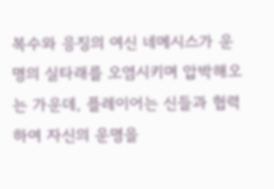복수와 응징의 여신 네메시스가 운명의 실타래를 오염시키며 압박해오는 가운데, 플레이어는 신들과 협력하여 자신의 운명을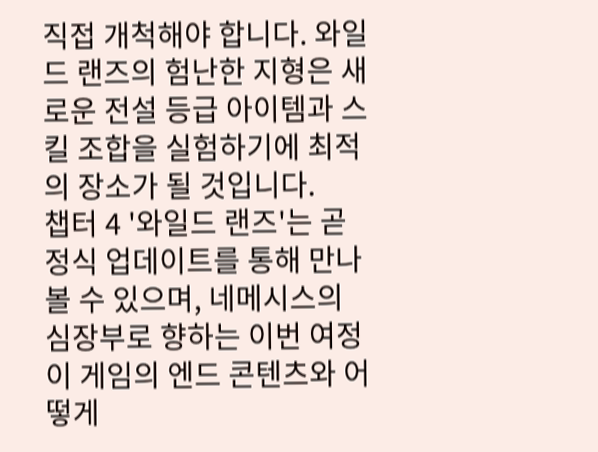직접 개척해야 합니다. 와일드 랜즈의 험난한 지형은 새로운 전설 등급 아이템과 스킬 조합을 실험하기에 최적의 장소가 될 것입니다.
챕터 4 '와일드 랜즈'는 곧 정식 업데이트를 통해 만나볼 수 있으며, 네메시스의 심장부로 향하는 이번 여정이 게임의 엔드 콘텐츠와 어떻게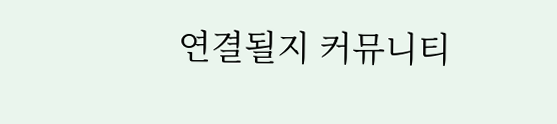연결될지 커뮤니티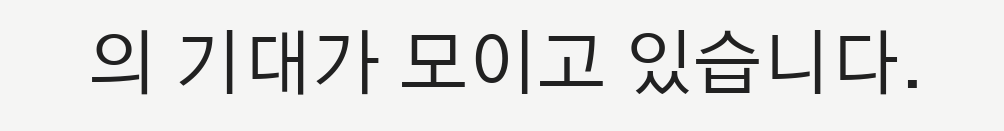의 기대가 모이고 있습니다.